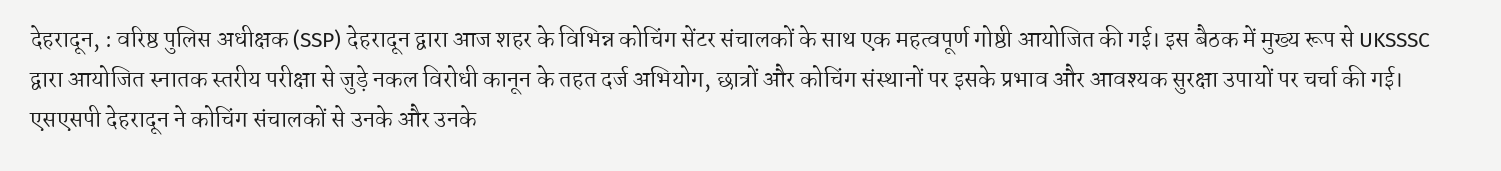देहरादून, : वरिष्ठ पुलिस अधीक्षक (SSP) देहरादून द्वारा आज शहर के विभिन्न कोचिंग सेंटर संचालकों के साथ एक महत्वपूर्ण गोष्ठी आयोजित की गई। इस बैठक में मुख्य रूप से UKSSSC द्वारा आयोजित स्नातक स्तरीय परीक्षा से जुड़े नकल विरोधी कानून के तहत दर्ज अभियोग, छात्रों और कोचिंग संस्थानों पर इसके प्रभाव और आवश्यक सुरक्षा उपायों पर चर्चा की गई। एसएसपी देहरादून ने कोचिंग संचालकों से उनके और उनके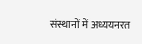संस्थानों में अध्ययनरत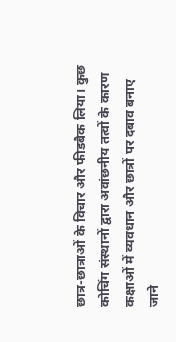छात्र-छात्राओं के विचार और फीडबैक लिया। कुछ कोचिंग संस्थानों द्वारा अवांछनीय तत्वों के कारण कक्षाओं में व्यवधान और छात्रों पर दबाव बनाए जाने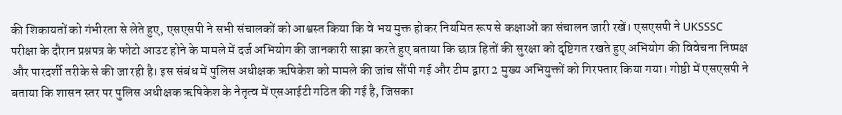की शिकायतों को गंभीरता से लेते हुए, एसएसपी ने सभी संचालकों को आश्वस्त किया कि वे भय मुक्त होकर नियमित रूप से कक्षाओं का संचालन जारी रखें। एसएसपी ने UKSSSC परीक्षा के दौरान प्रश्नपत्र के फोटो आउट होने के मामले में दर्ज अभियोग की जानकारी साझा करते हुए बताया कि छात्र हितों की सुरक्षा को दृष्टिगत रखते हुए अभियोग की विवेचना निष्पक्ष और पारदर्शी तरीके से की जा रही है। इस संबंध में पुलिस अधीक्षक ऋषिकेश को मामले की जांच सौंपी गई और टीम द्वारा 2 मुख्य अभियुक्तों को गिरफ्तार किया गया। गोष्ठी में एसएसपी ने बताया कि शासन स्तर पर पुलिस अधीक्षक ऋषिकेश के नेतृत्व में एसआईटी गठित की गई है, जिसका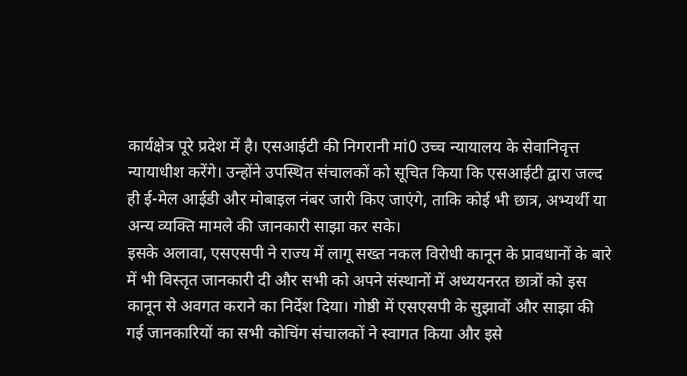कार्यक्षेत्र पूरे प्रदेश में है। एसआईटी की निगरानी मां0 उच्च न्यायालय के सेवानिवृत्त न्यायाधीश करेंगे। उन्होंने उपस्थित संचालकों को सूचित किया कि एसआईटी द्वारा जल्द ही ई-मेल आईडी और मोबाइल नंबर जारी किए जाएंगे, ताकि कोई भी छात्र, अभ्यर्थी या अन्य व्यक्ति मामले की जानकारी साझा कर सके।
इसके अलावा, एसएसपी ने राज्य में लागू सख्त नकल विरोधी कानून के प्रावधानों के बारे में भी विस्तृत जानकारी दी और सभी को अपने संस्थानों में अध्ययनरत छात्रों को इस कानून से अवगत कराने का निर्देश दिया। गोष्ठी में एसएसपी के सुझावों और साझा की गई जानकारियों का सभी कोचिंग संचालकों ने स्वागत किया और इसे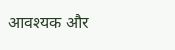आवश्यक और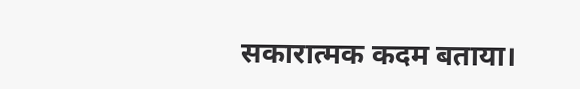सकारात्मक कदम बताया।